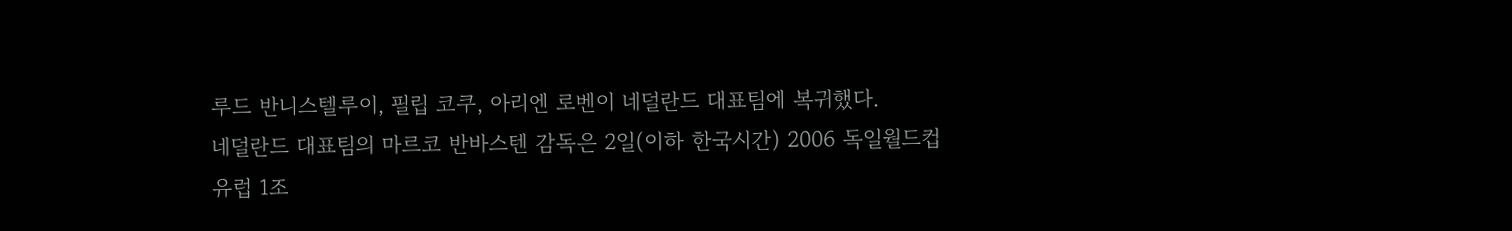루드 반니스텔루이, 필립 코쿠, 아리엔 로벤이 네덜란드 대표팀에 복귀했다.
네덜란드 대표팀의 마르코 반바스텐 감독은 2일(이하 한국시간) 2006 독일월드컵 유럽 1조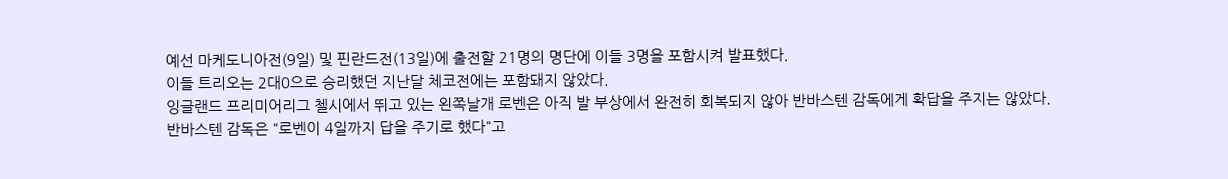예선 마케도니아전(9일) 및 핀란드전(13일)에 출전할 21명의 명단에 이들 3명을 포함시켜 발표했다.
이들 트리오는 2대0으로 승리했던 지난달 체코전에는 포함돼지 않았다.
잉글랜드 프리미어리그 첼시에서 뛰고 있는 왼쪽날개 로벤은 아직 발 부상에서 완전히 회복되지 않아 반바스텐 감독에게 확답을 주지는 않았다.
반바스텐 감독은 "로벤이 4일까지 답을 주기로 했다"고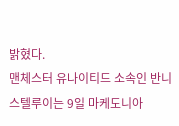밝혔다.
맨체스터 유나이티드 소속인 반니스텔루이는 9일 마케도니아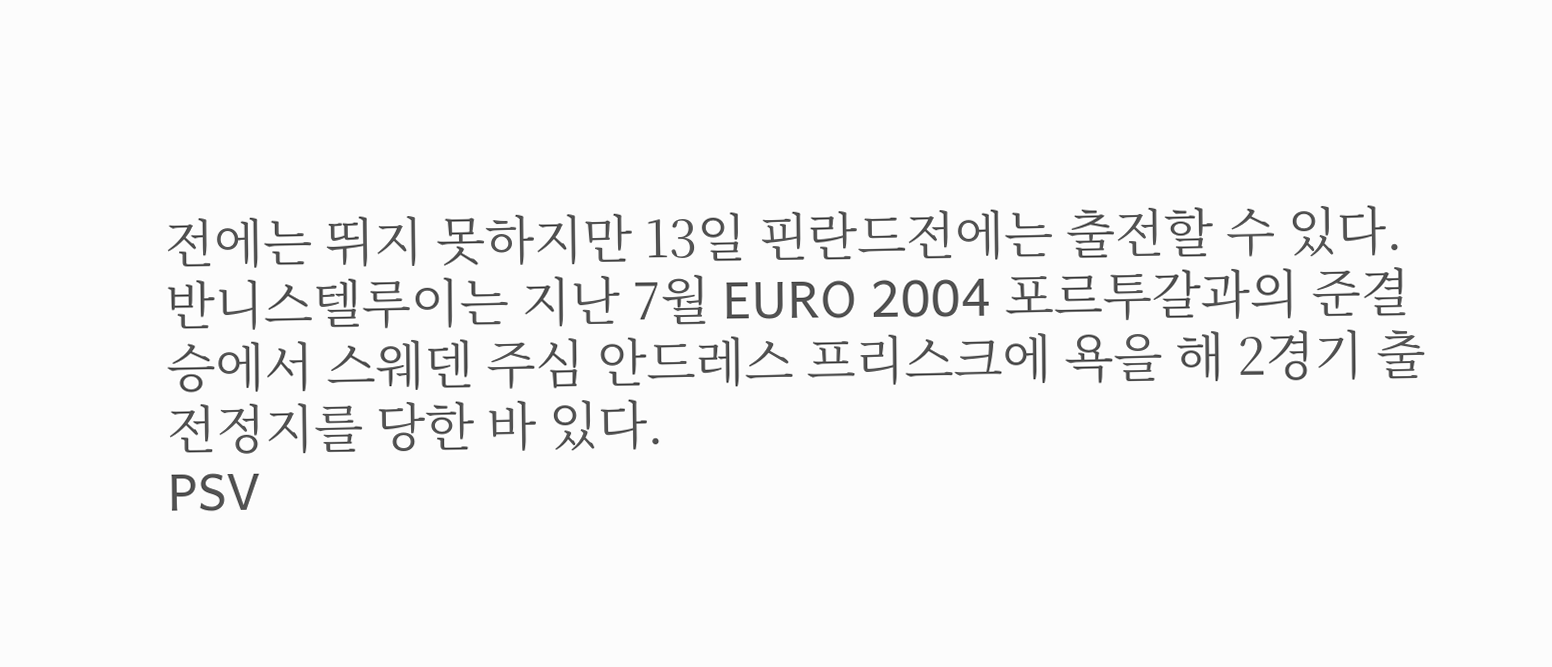전에는 뛰지 못하지만 13일 핀란드전에는 출전할 수 있다.
반니스텔루이는 지난 7월 EURO 2004 포르투갈과의 준결승에서 스웨덴 주심 안드레스 프리스크에 욕을 해 2경기 출전정지를 당한 바 있다.
PSV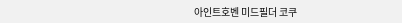아인트호벤 미드필더 코쿠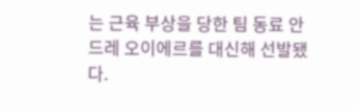는 근육 부상을 당한 팀 동료 안드레 오이에르를 대신해 선발됐다.